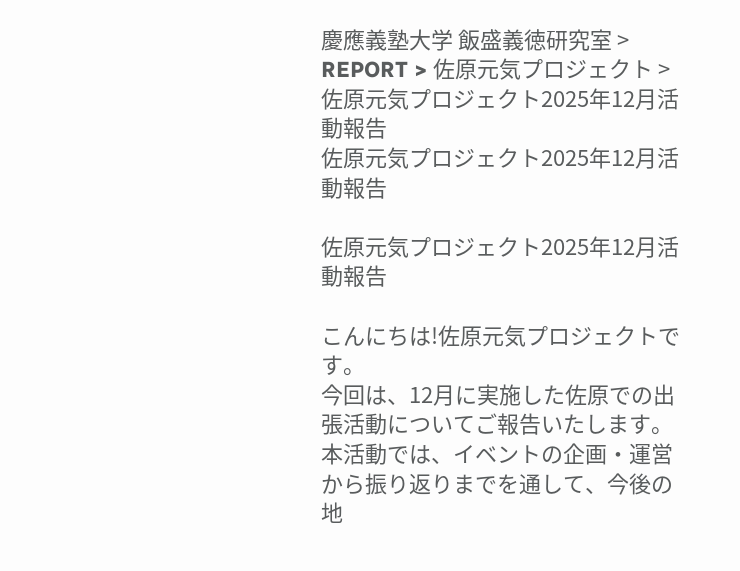慶應義塾大学 飯盛義徳研究室 > REPORT > 佐原元気プロジェクト > 佐原元気プロジェクト2025年12月活動報告
佐原元気プロジェクト2025年12月活動報告

佐原元気プロジェクト2025年12月活動報告

こんにちは!佐原元気プロジェクトです。
今回は、12月に実施した佐原での出張活動についてご報告いたします。
本活動では、イベントの企画・運営から振り返りまでを通して、今後の地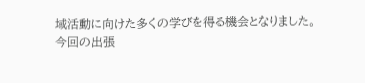域活動に向けた多くの学びを得る機会となりました。
今回の出張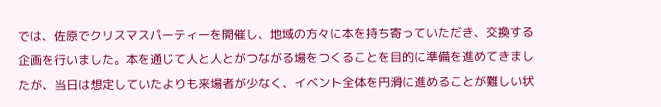では、佐原でクリスマスパーティーを開催し、地域の方々に本を持ち寄っていただき、交換する企画を行いました。本を通じて人と人とがつながる場をつくることを目的に準備を進めてきましたが、当日は想定していたよりも来場者が少なく、イベント全体を円滑に進めることが難しい状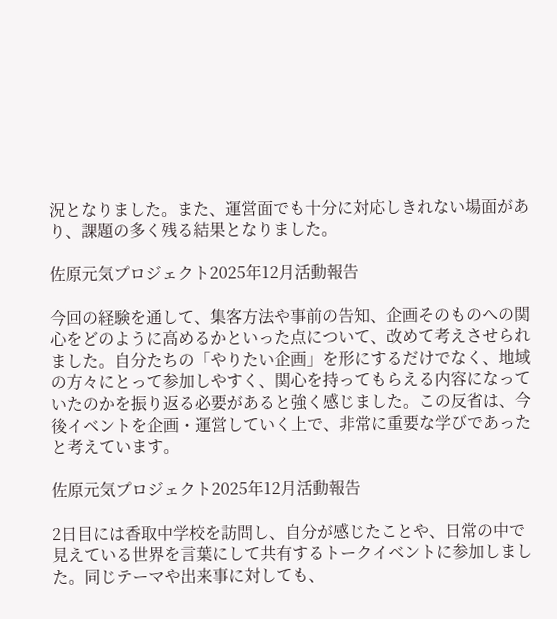況となりました。また、運営面でも十分に対応しきれない場面があり、課題の多く残る結果となりました。

佐原元気プロジェクト2025年12月活動報告

今回の経験を通して、集客方法や事前の告知、企画そのものへの関心をどのように高めるかといった点について、改めて考えさせられました。自分たちの「やりたい企画」を形にするだけでなく、地域の方々にとって参加しやすく、関心を持ってもらえる内容になっていたのかを振り返る必要があると強く感じました。この反省は、今後イベントを企画・運営していく上で、非常に重要な学びであったと考えています。

佐原元気プロジェクト2025年12月活動報告

2日目には香取中学校を訪問し、自分が感じたことや、日常の中で見えている世界を言葉にして共有するトークイベントに参加しました。同じテーマや出来事に対しても、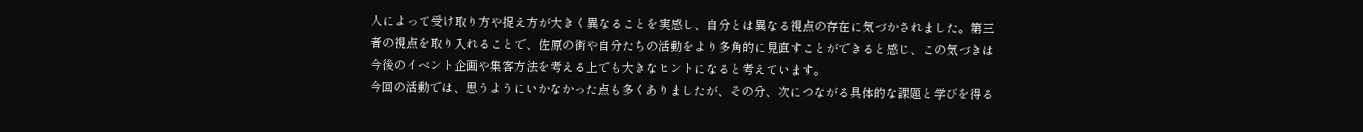人によって受け取り方や捉え方が大きく異なることを実感し、自分とは異なる視点の存在に気づかされました。第三者の視点を取り入れることで、佐原の街や自分たちの活動をより多角的に見直すことができると感じ、この気づきは今後のイベント企画や集客方法を考える上でも大きなヒントになると考えています。
今回の活動では、思うようにいかなかった点も多くありましたが、その分、次につながる具体的な課題と学びを得る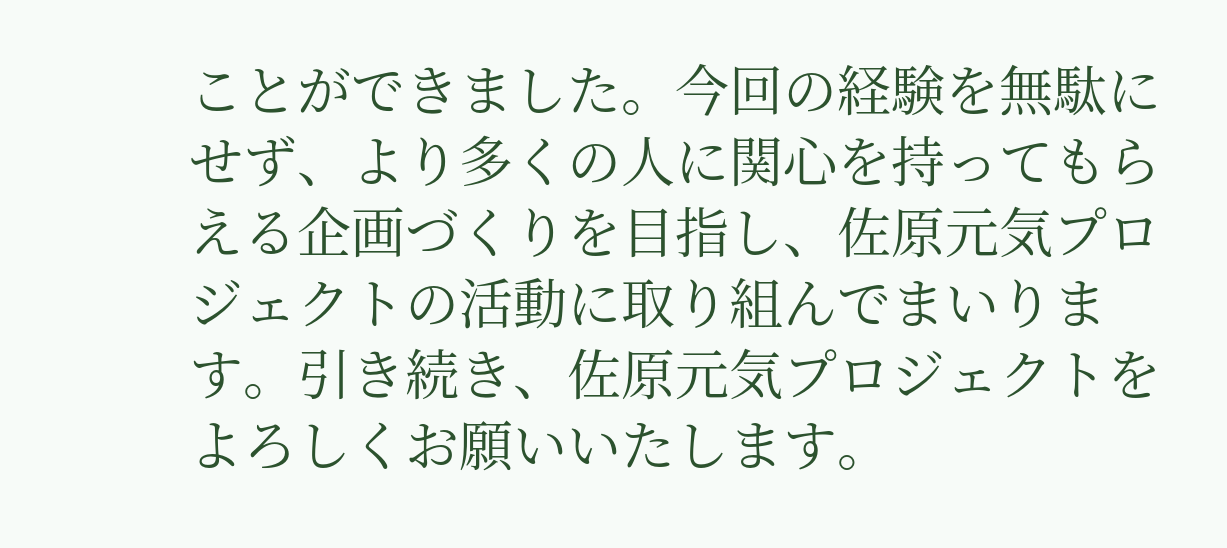ことができました。今回の経験を無駄にせず、より多くの人に関心を持ってもらえる企画づくりを目指し、佐原元気プロジェクトの活動に取り組んでまいります。引き続き、佐原元気プロジェクトをよろしくお願いいたします。